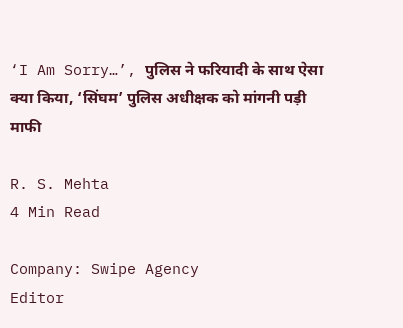‘I Am Sorry…’, पुलिस ने फरियादी के साथ ऐसा क्या किया, ‘सिंघम’ पुलिस अधीक्षक को मांगनी पड़ी माफी

R. S. Mehta
4 Min Read

Company: Swipe Agency
Editor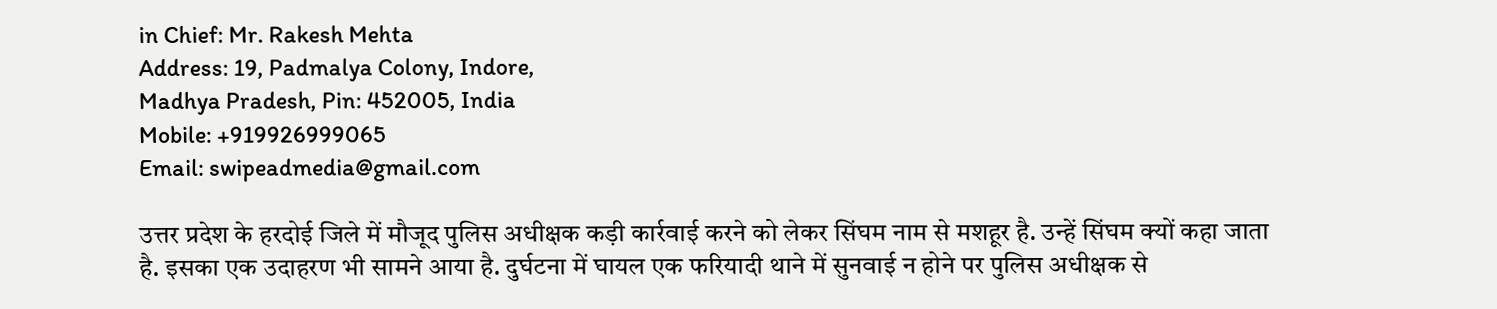in Chief: Mr. Rakesh Mehta
Address: 19, Padmalya Colony, Indore,
Madhya Pradesh, Pin: 452005, India
Mobile: +919926999065
Email: swipeadmedia@gmail.com

उत्तर प्रदेश के हरदोई जिले में मौजूद पुलिस अधीक्षक कड़ी कार्रवाई करने को लेकर सिंघम नाम से मशहूर है. उन्हें सिंघम क्यों कहा जाता है. इसका एक उदाहरण भी सामने आया है. दुर्घटना में घायल एक फरियादी थाने में सुनवाई न होने पर पुलिस अधीक्षक से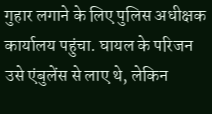गुहार लगाने के लिए पुलिस अधीक्षक कार्यालय पहुंचा. घायल के परिजन उसे एंबुलेंस से लाए थे, लेकिन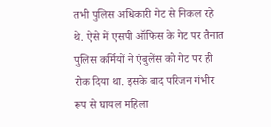तभी पुलिस अधिकारी गेट से निकल रहे थे. ऐसे में एसपी ऑफिस के गेट पर तैनात पुलिस कर्मियों ने एंबुलेंस को गेट पर ही रोक दिया था. इसके बाद परिजन गंभीर रूप से घायल महिला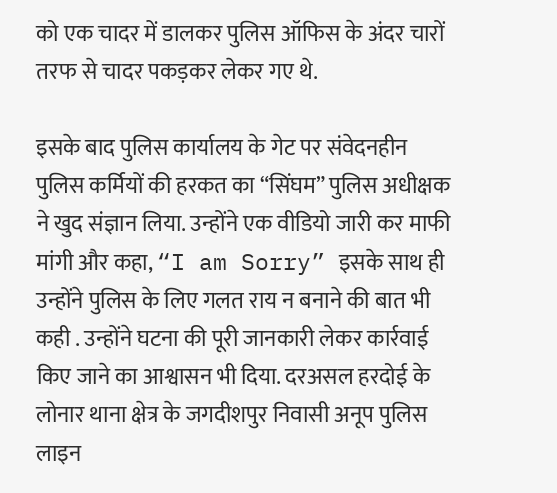को एक चादर में डालकर पुलिस ऑफिस के अंदर चारों तरफ से चादर पकड़कर लेकर गए थे.

इसके बाद पुलिस कार्यालय के गेट पर संवेदनहीन पुलिस कर्मियों की हरकत का “सिंघम” पुलिस अधीक्षक ने खुद संज्ञान लिया. उन्होंने एक वीडियो जारी कर माफी मांगी और कहा, “I am Sorry” इसके साथ ही उन्होंने पुलिस के लिए गलत राय न बनाने की बात भी कही . उन्होंने घटना की पूरी जानकारी लेकर कार्रवाई किए जाने का आश्वासन भी दिया. दरअसल हरदोई के लोनार थाना क्षेत्र के जगदीशपुर निवासी अनूप पुलिस लाइन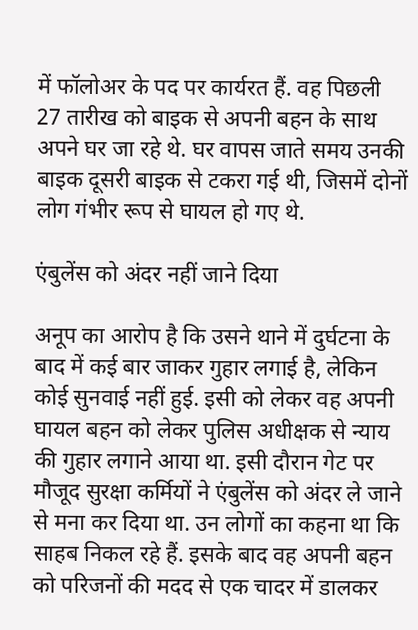में फॉलोअर के पद पर कार्यरत हैं. वह पिछली 27 तारीख को बाइक से अपनी बहन के साथ अपने घर जा रहे थे. घर वापस जाते समय उनकी बाइक दूसरी बाइक से टकरा गई थी, जिसमें दोनों लोग गंभीर रूप से घायल हो गए थे.

एंबुलेंस को अंदर नहीं जाने दिया

अनूप का आरोप है कि उसने थाने में दुर्घटना के बाद में कई बार जाकर गुहार लगाई है, लेकिन कोई सुनवाई नहीं हुई. इसी को लेकर वह अपनी घायल बहन को लेकर पुलिस अधीक्षक से न्याय की गुहार लगाने आया था. इसी दौरान गेट पर मौजूद सुरक्षा कर्मियों ने एंबुलेंस को अंदर ले जाने से मना कर दिया था. उन लोगों का कहना था कि साहब निकल रहे हैं. इसके बाद वह अपनी बहन को परिजनों की मदद से एक चादर में डालकर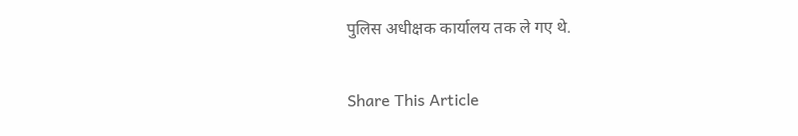पुलिस अधीक्षक कार्यालय तक ले गए थे.

Share This Article